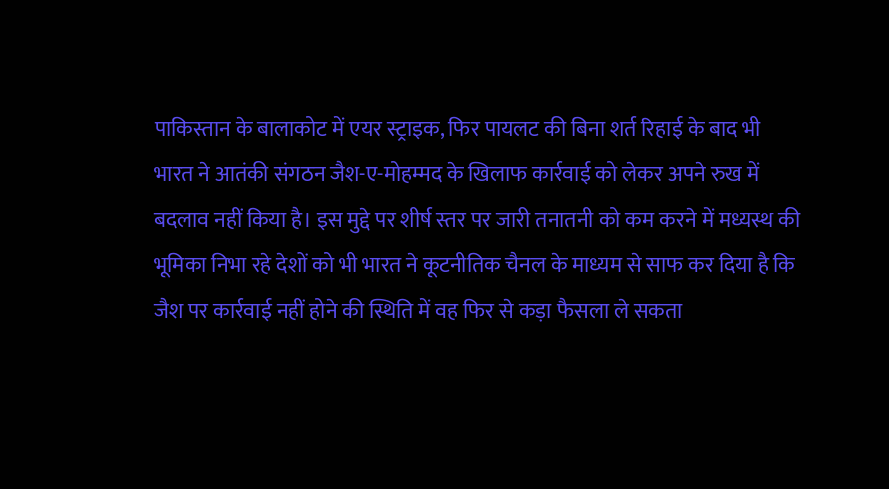पाकिस्तान के बालाकोट में एयर स्ट्राइक, फिर पायलट की बिना शर्त रिहाई के बाद भी भारत ने आतंकी संगठन जैश-ए-मोहम्मद के खिलाफ कार्रवाई को लेकर अपने रुख में बदलाव नहीं किया है। इस मुद्दे पर शीर्ष स्तर पर जारी तनातनी को कम करने में मध्यस्थ की भूमिका निभा रहे देशों को भी भारत ने कूटनीतिक चैनल के माध्यम से साफ कर दिया है कि जैश पर कार्रवाई नहीं होने की स्थिति में वह फिर से कड़ा फैसला ले सकता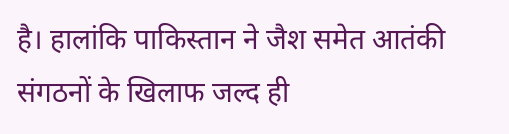है। हालांकि पाकिस्तान ने जैश समेत आतंकी संगठनों के खिलाफ जल्द ही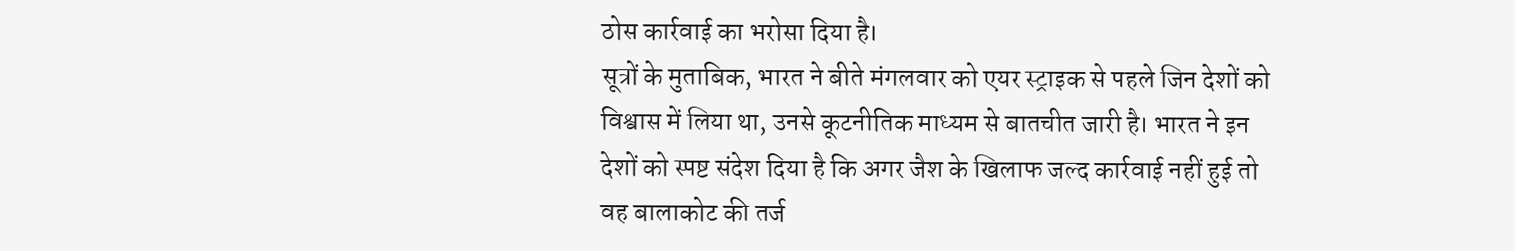ठोस कार्रवाई का भरोसा दिया है।
सूत्रों के मुताबिक, भारत ने बीते मंगलवार को एयर स्ट्राइक से पहले जिन देशों को विश्वास में लिया था, उनसे कूटनीतिक माध्यम से बातचीत जारी है। भारत ने इन देशों को स्पष्ट संदेश दिया है कि अगर जैश के खिलाफ जल्द कार्रवाई नहीं हुई तो वह बालाकोट की तर्ज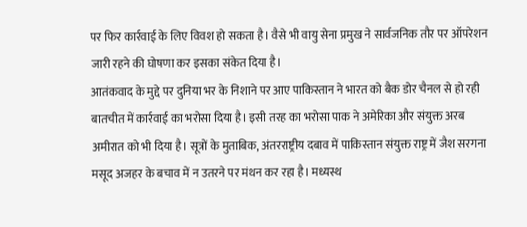पर फिर कार्रवाई के लिए विवश हो सकता है। वैसे भी वायु सेना प्रमुख ने सार्वजनिक तौर पर ऑपरेशन जारी रहने की घोषणा कर इसका संकेत दिया है।
आतंकवाद के मुद्दे पर दुनिया भर के निशाने पर आए पाकिस्तान ने भारत को बैक डोर चैनल से हो रही बातचीत में कार्रवाई का भरोसा दिया है। इसी तरह का भरोसा पाक ने अमेरिका और संयुक्त अरब अमीरात को भी दिया है। सूत्रों के मुताबिक, अंतरराष्ट्रीय दबाव में पाकिस्तान संयुक्त राष्ट्र में जैश सरगना मसूद अजहर के बचाव में न उतरने पर मंथन कर रहा है। मध्यस्थ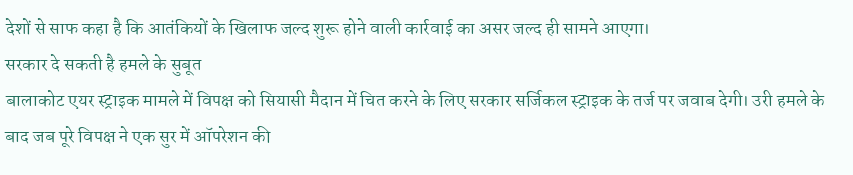देशों से साफ कहा है कि आतंकियों के खिलाफ जल्द शुरू होने वाली कार्रवाई का असर जल्द ही सामने आएगा।
सरकार दे सकती है हमले के सुबूत
बालाकोट एयर स्ट्राइक मामले में विपक्ष को सियासी मैदान में चित करने के लिए सरकार सर्जिकल स्ट्राइक के तर्ज पर जवाब देगी। उरी हमले के बाद जब पूरे विपक्ष ने एक सुर में ऑपरेशन की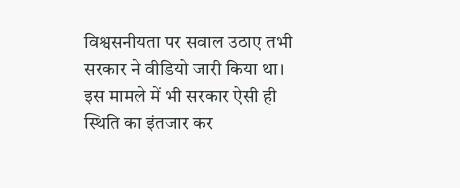विश्वसनीयता पर सवाल उठाए तभी सरकार ने वीडियो जारी किया था। इस मामले में भी सरकार ऐसी ही स्थिति का इंतजार कर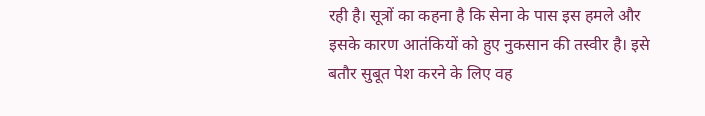रही है। सूत्रों का कहना है कि सेना के पास इस हमले और इसके कारण आतंकियों को हुए नुकसान की तस्वीर है। इसे बतौर सुबूत पेश करने के लिए वह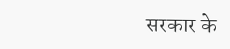सरकार के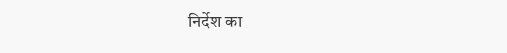निर्देश का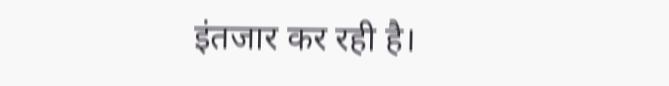इंतजार कर रही है।